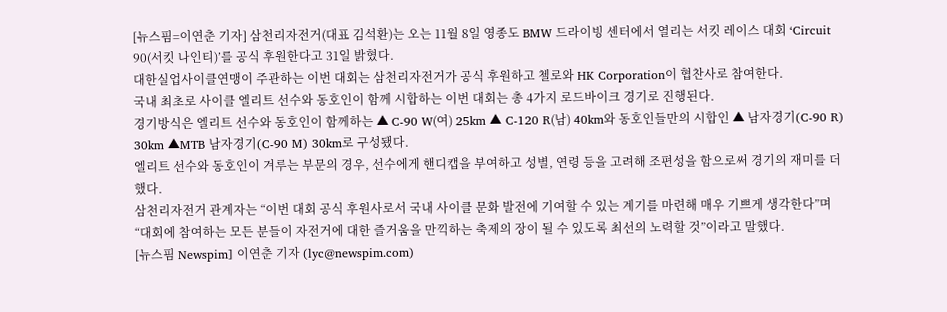[뉴스핌=이연춘 기자] 삼천리자전거(대표 김석환)는 오는 11월 8일 영종도 BMW 드라이빙 센터에서 열리는 서킷 레이스 대회 ‘Circuit 90(서킷 나인티)’를 공식 후원한다고 31일 밝혔다.
대한실업사이클연맹이 주관하는 이번 대회는 삼천리자전거가 공식 후원하고 첼로와 HK Corporation이 협찬사로 참여한다.
국내 최초로 사이클 엘리트 선수와 동호인이 함께 시합하는 이번 대회는 총 4가지 로드바이크 경기로 진행된다.
경기방식은 엘리트 선수와 동호인이 함께하는 ▲ C-90 W(여) 25km ▲ C-120 R(남) 40km와 동호인들만의 시합인 ▲ 남자경기(C-90 R) 30km ▲MTB 남자경기(C-90 M) 30km로 구성됐다.
엘리트 선수와 동호인이 겨루는 부문의 경우, 선수에게 핸디캡을 부여하고 성별, 연령 등을 고려해 조편성을 함으로써 경기의 재미를 더했다.
삼천리자전거 관계자는 “이번 대회 공식 후원사로서 국내 사이클 문화 발전에 기여할 수 있는 계기를 마련해 매우 기쁘게 생각한다”며 “대회에 참여하는 모든 분들이 자전거에 대한 즐거움을 만끽하는 축제의 장이 될 수 있도록 최선의 노력할 것”이라고 말했다.
[뉴스핌 Newspim] 이연춘 기자 (lyc@newspim.com)